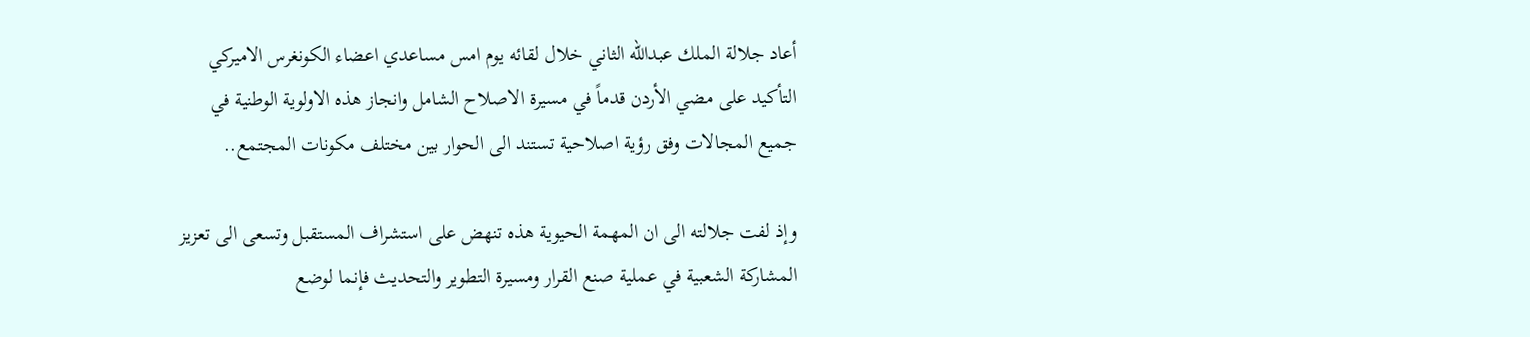أعاد جلالة الملك عبدالله الثاني خلال لقائه يوم امس مساعدي اعضاء الكونغرس الاميركي التأكيد على مضي الأردن قدماً في مسيرة الاصلاح الشامل وانجاز هذه الاولوية الوطنية في جميع المجالات وفق رؤية اصلاحية تستند الى الحوار بين مختلف مكونات المجتمع..

وإذ لفت جلالته الى ان المهمة الحيوية هذه تنهض على استشراف المستقبل وتسعى الى تعزيز المشاركة الشعبية في عملية صنع القرار ومسيرة التطوير والتحديث فإنما لوضع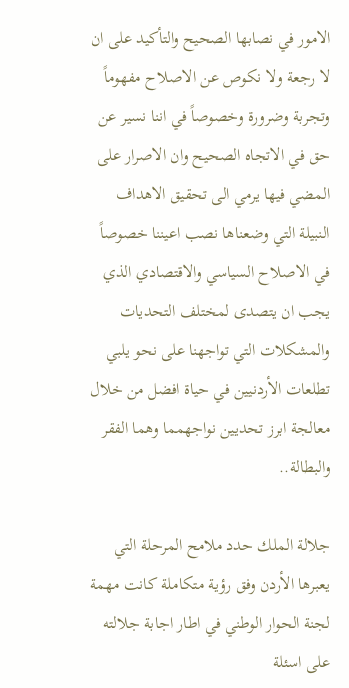الامور في نصابها الصحيح والتأكيد على ان لا رجعة ولا نكوص عن الاصلاح مفهوماً وتجربة وضرورة وخصوصاً في اننا نسير عن حق في الاتجاه الصحيح وان الاصرار على المضي فيها يرمي الى تحقيق الاهداف النبيلة التي وضعناها نصب اعيننا خصوصاً في الاصلاح السياسي والاقتصادي الذي يجب ان يتصدى لمختلف التحديات والمشكلات التي تواجهنا على نحو يلبي تطلعات الأردنيين في حياة افضل من خلال معالجة ابرز تحديين نواجهمما وهما الفقر والبطالة..

جلالة الملك حدد ملامح المرحلة التي يعبرها الأردن وفق رؤية متكاملة كانت مهمة لجنة الحوار الوطني في اطار اجابة جلالته على اسئلة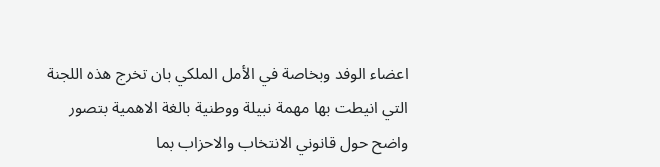اعضاء الوفد وبخاصة في الأمل الملكي بان تخرج هذه اللجنة التي انيطت بها مهمة نبيلة ووطنية بالغة الاهمية بتصور واضح حول قانوني الانتخاب والاحزاب بما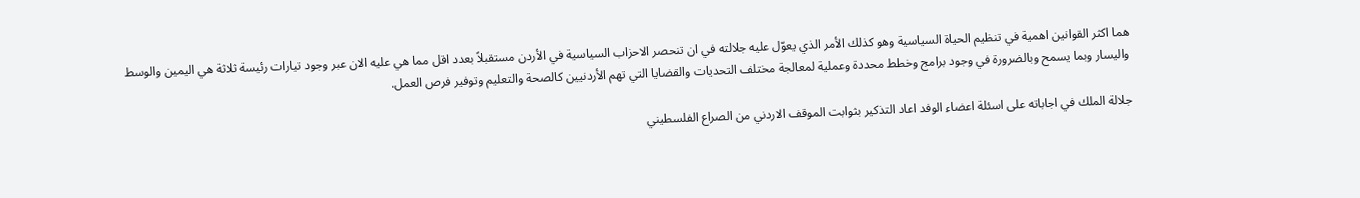هما اكثر القوانين اهمية في تنظيم الحياة السياسية وهو كذلك الأمر الذي يعوّل عليه جلالته في ان تنحصر الاحزاب السياسية في الأردن مستقبلاً بعدد اقل مما هي عليه الان عبر وجود تيارات رئيسة ثلاثة هي اليمين والوسط واليسار وبما يسمح وبالضرورة في وجود برامج وخطط محددة وعملية لمعالجة مختلف التحديات والقضايا التي تهم الأردنيين كالصحة والتعليم وتوفير فرص العمل.

جلالة الملك في اجاباته على اسئلة اعضاء الوفد اعاد التذكير بثوابت الموقف الاردني من الصراع الفلسطيني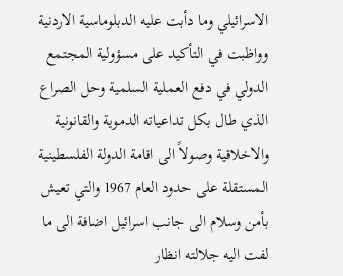الاسرائيلي وما دأبت عليه الدبلوماسية الاردنية وواظبت في التأكيد على مسؤولية المجتمع الدولي في دفع العملية السلمية وحل الصراع الذي طال بكل تداعياته الدموية والقانونية والاخلاقية وصولاً الى اقامة الدولة الفلسطينية المستقلة على حدود العام 1967 والتي تعيش بأمن وسلام الى جانب اسرائيل اضافة الى ما لفت اليه جلالته انظار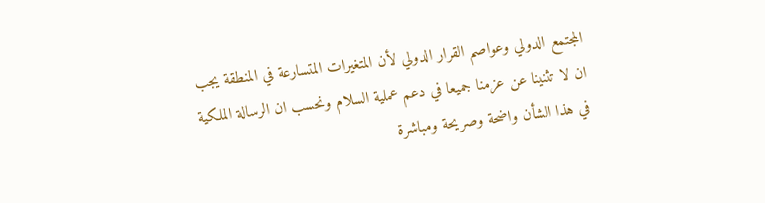المجتمع الدولي وعواصم القرار الدولي لأن المتغيرات المتسارعة في المنطقة يجب ان لا تثنينا عن عزمنا جميعا في دعم عملية السلام ونحسب ان الرسالة الملكية في هذا الشأن واضحة وصريحة ومباشرة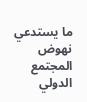ما يستدعي نهوض المجتمع الدولي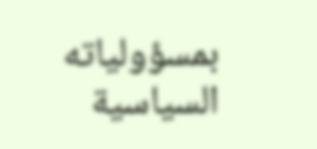بمسؤولياته السياسية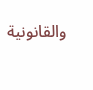والقانونية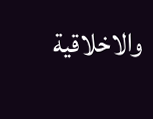والاخلاقية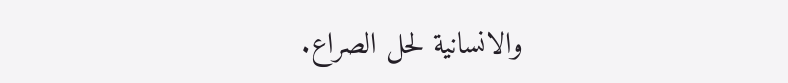والانسانية لحل الصراع.